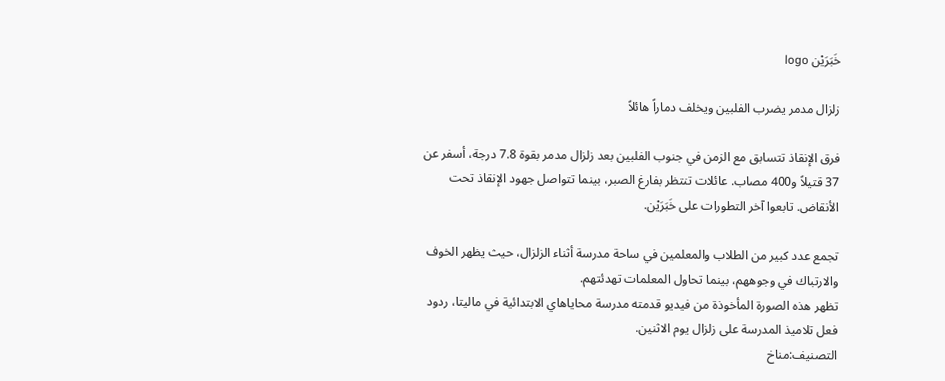خَبَرَيْن logo

زلزال مدمر يضرب الفلبين ويخلف دماراً هائلاً

فرق الإنقاذ تتسابق مع الزمن في جنوب الفلبين بعد زلزال مدمر بقوة 7.8 درجة، أسفر عن 37 قتيلاً و400 مصاب. عائلات تنتظر بفارغ الصبر، بينما تتواصل جهود الإنقاذ تحت الأنقاض. تابعوا آخر التطورات على خَبَرَيْن.

تجمع عدد كبير من الطلاب والمعلمين في ساحة مدرسة أثناء الزلزال، حيث يظهر الخوف والارتباك في وجوههم، بينما تحاول المعلمات تهدئتهم.
تظهر هذه الصورة المأخوذة من فيديو قدمته مدرسة محاياهاي الابتدائية في ماليتا، ردود فعل تلاميذ المدرسة على زلزال يوم الاثنين.
التصنيف:مناخ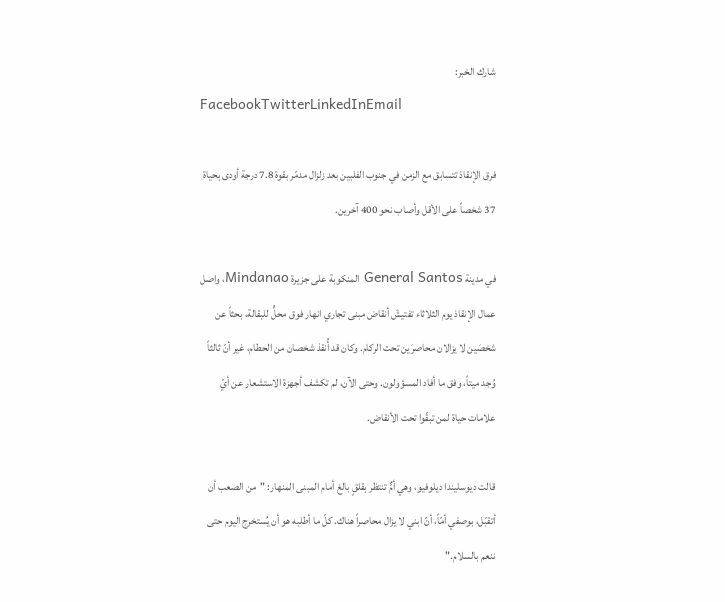شارك الخبر:
FacebookTwitterLinkedInEmail

فرق الإنقاذ تتسابق مع الزمن في جنوب الفلبين بعد زلزال مدمّر بقوة 7.8 درجة أودى بحياة 37 شخصاً على الأقل وأصاب نحو 400 آخرين.

في مدينة General Santos المنكوبة على جزيرة Mindanao، واصل عمال الإنقاذ يوم الثلاثاء تفتيشَ أنقاض مبنى تجاري انهار فوق محلٍّ للبقالة، بحثاً عن شخصَين لا يزالان محاصرَين تحت الركام. وكان قد أُنقذ شخصان من الحطام، غير أنّ ثالثاً وُجد ميتاً، وفق ما أفاد المسؤولون. وحتى الآن، لم تكشف أجهزة الاستشعار عن أيّ علامات حياة لمن تبقّوا تحت الأنقاض.

قالت ديوسليندا ديلوفيو، وهي أمٌّ تنتظر بقلقٍ بالغ أمام المبنى المنهار: "من الصعب أن أتقبّل، بوصفي أمّاً، أنّ ابني لا يزال محاصراً هناك. كلّ ما أطلبه هو أن يُستخرج اليوم حتى ننعم بالسلام."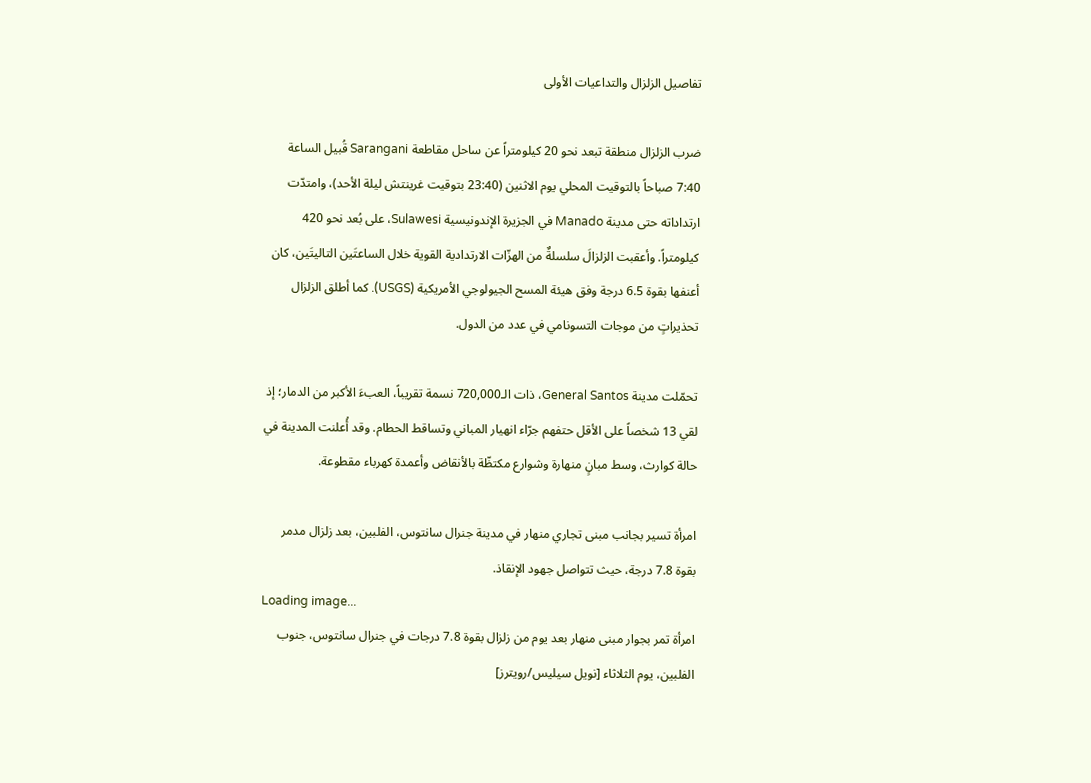تفاصيل الزلزال والتداعيات الأولى

ضرب الزلزال منطقة تبعد نحو 20 كيلومتراً عن ساحل مقاطعة Sarangani قُبيل الساعة 7:40 صباحاً بالتوقيت المحلي يوم الاثنين (23:40 بتوقيت غرينتش ليلة الأحد)، وامتدّت ارتداداته حتى مدينة Manado في الجزيرة الإندونيسية Sulawesi، على بُعد نحو 420 كيلومتراً. وأعقبت الزلزالَ سلسلةٌ من الهزّات الارتدادية القوية خلال الساعتَين التاليتَين، كان أعنفها بقوة 6.5 درجة وفق هيئة المسح الجيولوجي الأمريكية (USGS). كما أطلق الزلزال تحذيراتٍ من موجات التسونامي في عدد من الدول.

تحمّلت مدينة General Santos، ذات الـ720,000 نسمة تقريباً، العبءَ الأكبر من الدمار؛ إذ لقي 13 شخصاً على الأقل حتفهم جرّاء انهيار المباني وتساقط الحطام. وقد أُعلنت المدينة في حالة كوارث، وسط مبانٍ منهارة وشوارع مكتظّة بالأنقاض وأعمدة كهرباء مقطوعة.

امرأة تسير بجانب مبنى تجاري منهار في مدينة جنرال سانتوس، الفلبين، بعد زلزال مدمر بقوة 7.8 درجة، حيث تتواصل جهود الإنقاذ.
Loading image...
امرأة تمر بجوار مبنى منهار بعد يوم من زلزال بقوة 7.8 درجات في جنرال سانتوس، جنوب الفلبين، يوم الثلاثاء [نويل سيليس/رويترز]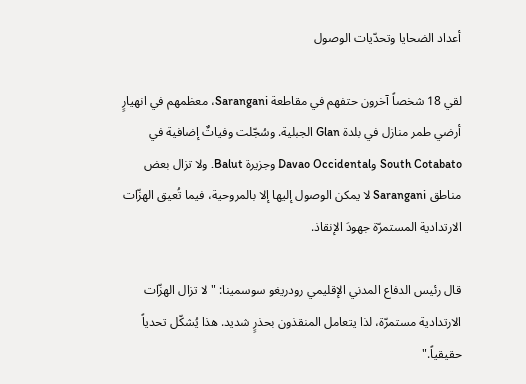أعداد الضحايا وتحدّيات الوصول

لقي 18 شخصاً آخرون حتفهم في مقاطعة Sarangani، معظمهم في انهيارٍ أرضي طمر منازل في بلدة Glan الجبلية. وسُجّلت وفياتٌ إضافية في South Cotabato وDavao Occidental وجزيرة Balut. ولا تزال بعض مناطق Sarangani لا يمكن الوصول إليها إلا بالمروحية، فيما تُعيق الهزّات الارتدادية المستمرّة جهودَ الإنقاذ.

قال رئيس الدفاع المدني الإقليمي رودريغو سوسمينا: "لا تزال الهزّات الارتدادية مستمرّة، لذا يتعامل المنقذون بحذرٍ شديد. هذا يُشكّل تحدياً حقيقياً."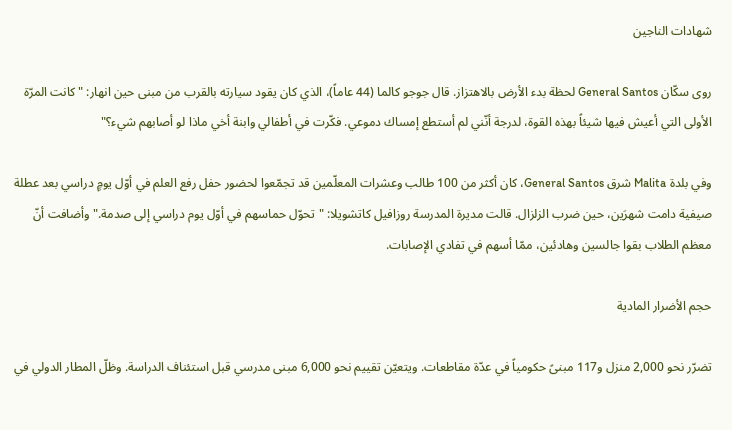شهادات الناجين

روى سكّان General Santos لحظة بدء الأرض بالاهتزاز. قال جوجو كالما (44 عاماً)، الذي كان يقود سيارته بالقرب من مبنى حين انهار: "كانت المرّة الأولى التي أعيش فيها شيئاً بهذه القوة، لدرجة أنّني لم أستطع إمساك دموعي. فكّرت في أطفالي وابنة أخي ماذا لو أصابهم شيء؟"

وفي بلدة Malita شرق General Santos، كان أكثر من 100 طالب وعشرات المعلّمين قد تجمّعوا لحضور حفل رفع العلم في أوّل يومٍ دراسي بعد عطلة صيفية دامت شهرَين، حين ضرب الزلزال. قالت مديرة المدرسة روزافيل كاتشويلا: "تحوّل حماسهم في أوّل يوم دراسي إلى صدمة." وأضافت أنّ معظم الطلاب بقوا جالسين وهادئين، ممّا أسهم في تفادي الإصابات.

حجم الأضرار المادية

تضرّر نحو 2,000 منزل و117 مبنىً حكومياً في عدّة مقاطعات. ويتعيّن تقييم نحو 6,000 مبنى مدرسي قبل استئناف الدراسة. وظلّ المطار الدولي في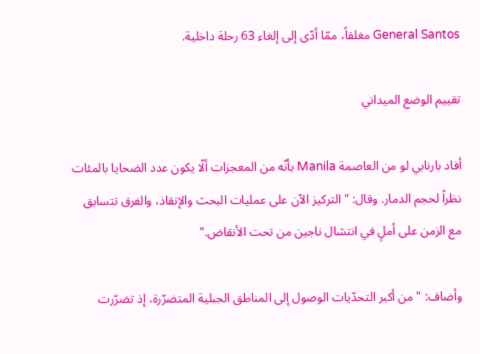General Santos مغلقاً، ممّا أدّى إلى إلغاء 63 رحلة داخلية.

تقييم الوضع الميداني

أفاد بارنابي لو من العاصمة Manila بأنّه من المعجزات ألّا يكون عدد الضحايا بالمئات نظراً لحجم الدمار. وقال: "التركيز الآن على عمليات البحث والإنقاذ، والفرق تتسابق مع الزمن على أملٍ في انتشال ناجين من تحت الأنقاض."

وأضاف: "من أكبر التحدّيات الوصول إلى المناطق الجبلية المتضرّرة، إذ تضرّرت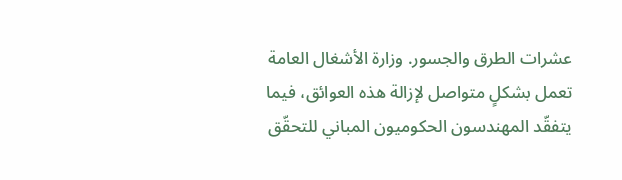عشرات الطرق والجسور. وزارة الأشغال العامة تعمل بشكلٍ متواصل لإزالة هذه العوائق، فيما يتفقّد المهندسون الحكوميون المباني للتحقّق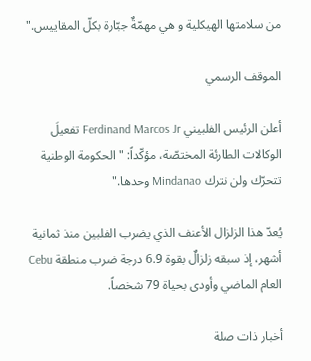من سلامتها الهيكلية و هي مهمّةٌ جبّارة بكلّ المقاييس."

الموقف الرسمي

أعلن الرئيس الفلبيني Ferdinand Marcos Jr تفعيلَ الوكالات الطارئة المختصّة، مؤكّداً: "الحكومة الوطنية تتحرّك ولن نترك Mindanao وحدها."

يُعدّ هذا الزلزال الأعنف الذي يضرب الفلبين منذ ثمانية أشهر، إذ سبقه زلزالٌ بقوة 6.9 درجة ضرب منطقة Cebu العام الماضي وأودى بحياة 79 شخصاً.

أخبار ذات صلة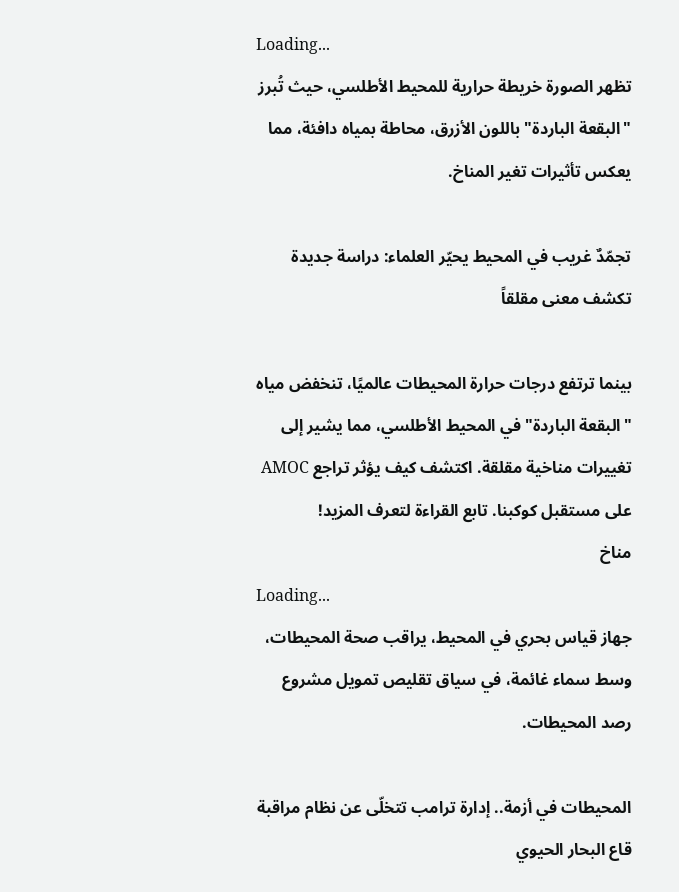Loading...
تظهر الصورة خريطة حرارية للمحيط الأطلسي، حيث تُبرز "البقعة الباردة" باللون الأزرق، محاطة بمياه دافئة، مما يعكس تأثيرات تغير المناخ.

تجمّدٌ غريب في المحيط يحيّر العلماء: دراسة جديدة تكشف معنى مقلقاً

بينما ترتفع درجات حرارة المحيطات عالميًا، تنخفض مياه "البقعة الباردة" في المحيط الأطلسي، مما يشير إلى تغييرات مناخية مقلقة. اكتشف كيف يؤثر تراجع AMOC على مستقبل كوكبنا. تابع القراءة لتعرف المزيد!
مناخ
Loading...
جهاز قياس بحري في المحيط، يراقب صحة المحيطات، وسط سماء غائمة، في سياق تقليص تمويل مشروع رصد المحيطات.

المحيطات في أزمة.. إدارة ترامب تتخلّى عن نظام مراقبة قاع البحار الحيوي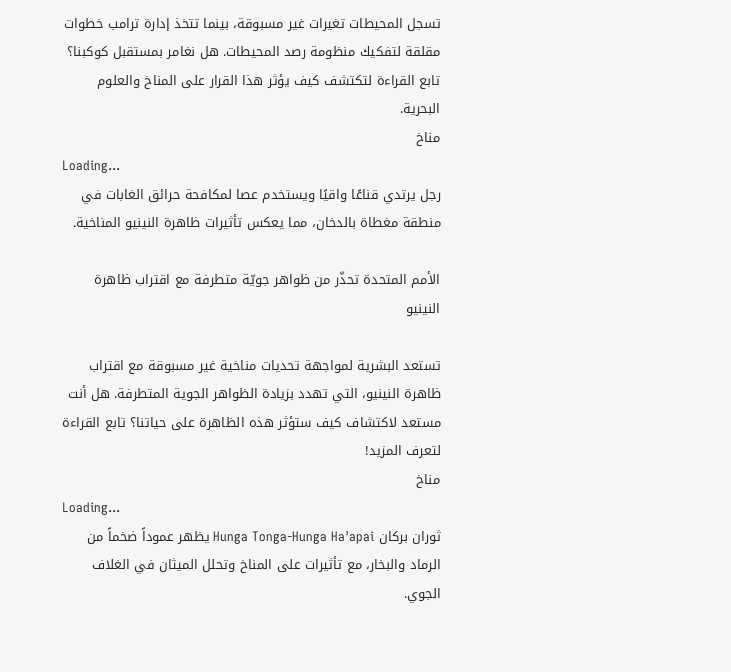تسجل المحيطات تغيرات غير مسبوقة، بينما تتخذ إدارة ترامب خطوات مقلقة لتفكيك منظومة رصد المحيطات. هل نغامر بمستقبل كوكبنا؟ تابع القراءة لتكتشف كيف يؤثر هذا القرار على المناخ والعلوم البحرية.
مناخ
Loading...
رجل يرتدي قناعًا واقيًا ويستخدم عصا لمكافحة حرائق الغابات في منطقة مغطاة بالدخان، مما يعكس تأثيرات ظاهرة النينيو المناخية.

الأمم المتحدة تحذّر من ظواهر جويّة متطرفة مع اقتراب ظاهرة النينيو

تستعد البشرية لمواجهة تحديات مناخية غير مسبوقة مع اقتراب ظاهرة النينيو، التي تهدد بزيادة الظواهر الجوية المتطرفة. هل أنت مستعد لاكتشاف كيف ستؤثر هذه الظاهرة على حياتنا؟ تابع القراءة لتعرف المزيد!
مناخ
Loading...
ثوران بركان Hunga Tonga-Hunga Ha'apai يظهر عموداً ضخماً من الرماد والبخار، مع تأثيرات على المناخ وتحلل الميثان في الغلاف الجوي.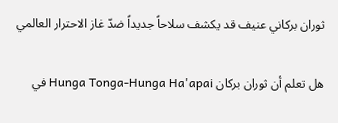ثوران بركاني عنيف قد يكشف سلاحاً جديداً ضدّ غاز الاحترار العالمي

هل تعلم أن ثوران بركان Hunga Tonga-Hunga Ha'apai في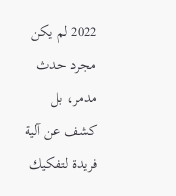2022 لم يكن مجرد حدث مدمر، بل كشف عن آلية فريدة لتفكيك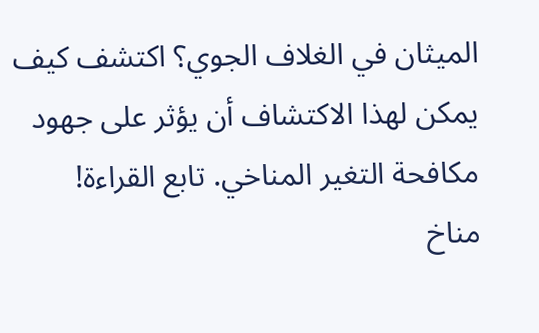الميثان في الغلاف الجوي؟ اكتشف كيف يمكن لهذا الاكتشاف أن يؤثر على جهود مكافحة التغير المناخي. تابع القراءة!
مناخ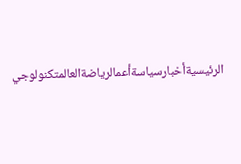الرئيسيةأخبارسياسةأعمالرياضةالعالمتكنولوجي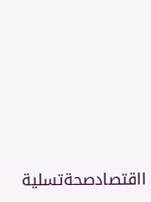ااقتصادصحةتسلية